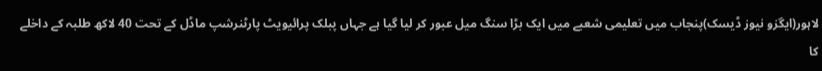لاہور(ایگزو نیوز ڈیسک)پنجاب میں تعلیمی شعبے میں ایک بڑا سنگ میل عبور کر لیا گیا ہے جہاں پبلک پرائیویٹ پارٹنرشپ ماڈل کے تحت 40 لاکھ طلبہ کے داخلے کا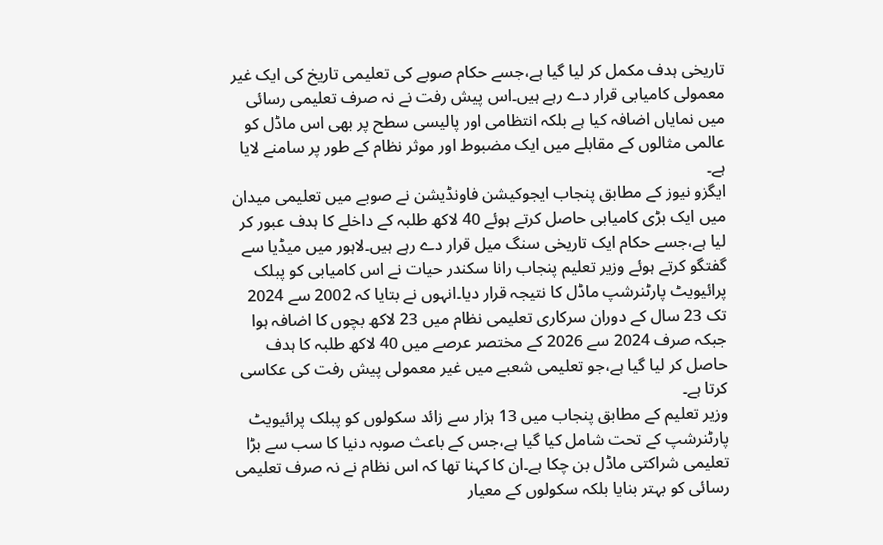تاریخی ہدف مکمل کر لیا گیا ہے،جسے حکام صوبے کی تعلیمی تاریخ کی ایک غیر معمولی کامیابی قرار دے رہے ہیں۔اس پیش رفت نے نہ صرف تعلیمی رسائی میں نمایاں اضافہ کیا ہے بلکہ انتظامی اور پالیسی سطح پر بھی اس ماڈل کو عالمی مثالوں کے مقابلے میں ایک مضبوط اور موثر نظام کے طور پر سامنے لایا ہے۔
ایگزو نیوز کے مطابق پنجاب ایجوکیشن فاونڈیشن نے صوبے میں تعلیمی میدان میں ایک بڑی کامیابی حاصل کرتے ہوئے 40 لاکھ طلبہ کے داخلے کا ہدف عبور کر لیا ہے،جسے حکام ایک تاریخی سنگ میل قرار دے رہے ہیں۔لاہور میں میڈیا سے گفتگو کرتے ہوئے وزیر تعلیم پنجاب رانا سکندر حیات نے اس کامیابی کو پبلک پرائیویٹ پارٹنرشپ ماڈل کا نتیجہ قرار دیا۔انہوں نے بتایا کہ 2002 سے 2024 تک 23 سال کے دوران سرکاری تعلیمی نظام میں 23 لاکھ بچوں کا اضافہ ہوا جبکہ صرف 2024 سے 2026 کے مختصر عرصے میں 40 لاکھ طلبہ کا ہدف حاصل کر لیا گیا ہے،جو تعلیمی شعبے میں غیر معمولی پیش رفت کی عکاسی کرتا ہے۔
وزیر تعلیم کے مطابق پنجاب میں 13 ہزار سے زائد سکولوں کو پبلک پرائیویٹ پارٹنرشپ کے تحت شامل کیا گیا ہے،جس کے باعث صوبہ دنیا کا سب سے بڑا تعلیمی شراکتی ماڈل بن چکا ہے۔ان کا کہنا تھا کہ اس نظام نے نہ صرف تعلیمی رسائی کو بہتر بنایا بلکہ سکولوں کے معیار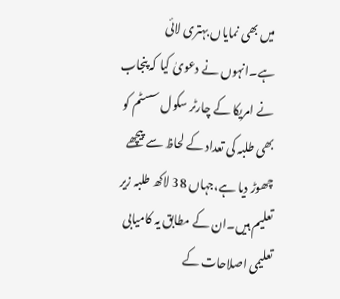میں بھی نمایاں بہتری لائی ہے۔انہوں نے دعویٰ کیا کہ پنجاب نے امریکا کے چارٹر سکول سسٹم کو بھی طلبہ کی تعداد کے لحاظ سے پیچھے چھوڑ دیا ہے،جہاں 38 لاکھ طلبہ زیر تعلیم ہیں۔ان کے مطابق یہ کامیابی تعلیمی اصلاحات کے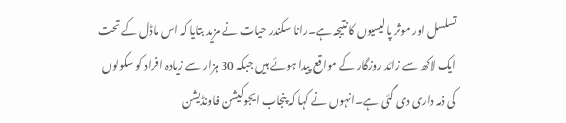تسلسل اور موثر پالیسیوں کا نتیجہ ہے۔رانا سکندر حیات نے مزید بتایا کہ اس ماڈل کے تحت ایک لاکھ سے زائد روزگار کے مواقع پیدا ہوئے ہیں جبکہ 30 ہزار سے زیادہ افراد کو سکولوں کی ذمہ داری دی گئی ہے۔انہوں نے کہا کہ پنجاب ایجوکیشن فاونڈیشن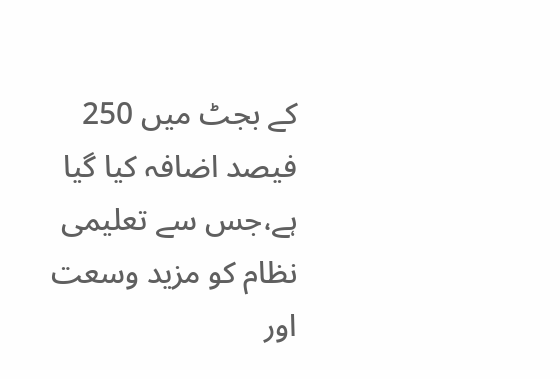کے بجٹ میں 250 فیصد اضافہ کیا گیا ہے،جس سے تعلیمی نظام کو مزید وسعت اور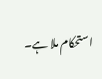استحکام ملا ہے۔